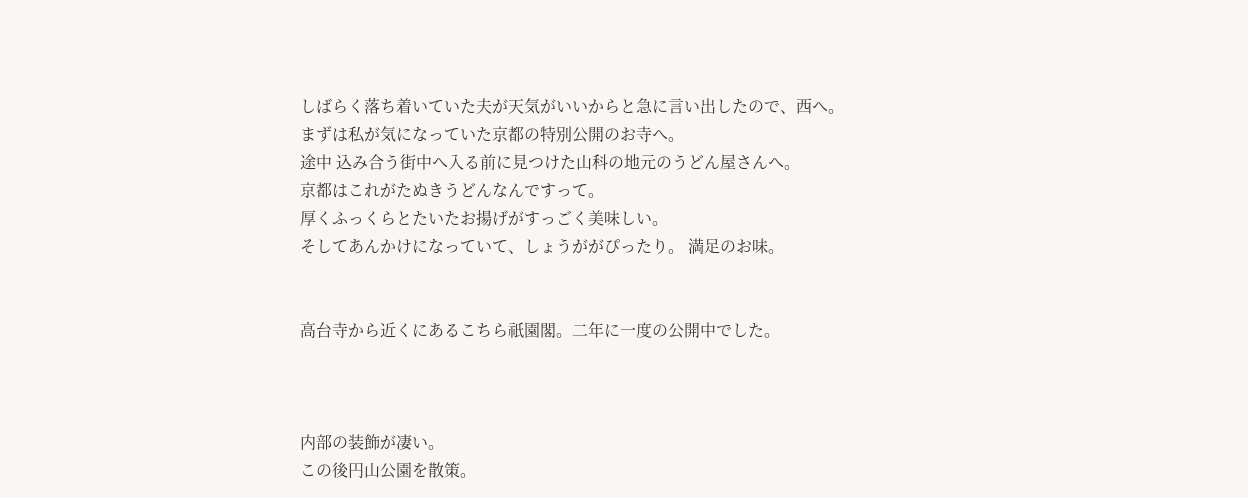しばらく落ち着いていた夫が天気がいいからと急に言い出したので、西へ。
まずは私が気になっていた京都の特別公開のお寺へ。
途中 込み合う街中へ入る前に見つけた山科の地元のうどん屋さんへ。
京都はこれがたぬきうどんなんですって。
厚くふっくらとたいたお揚げがすっごく美味しい。
そしてあんかけになっていて、しょうががぴったり。 満足のお味。


高台寺から近くにあるこちら祇園閣。二年に一度の公開中でした。



内部の装飾が凄い。
この後円山公園を散策。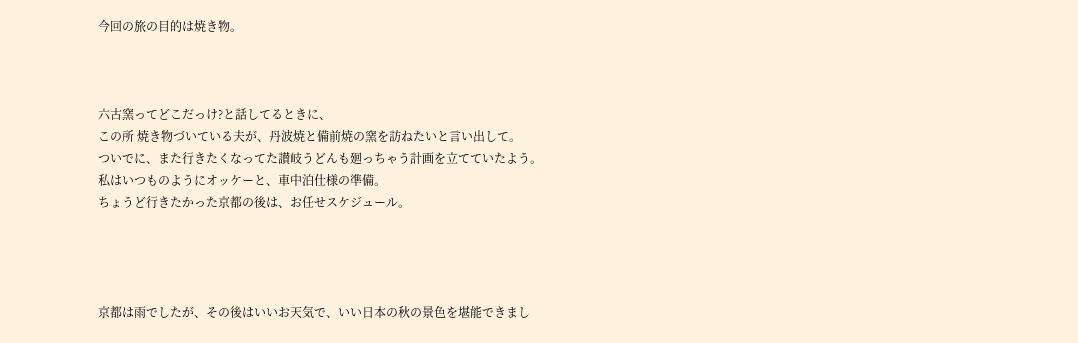今回の旅の目的は焼き物。



六古窯ってどこだっけ?と話してるときに、
この所 焼き物づいている夫が、丹波焼と備前焼の窯を訪ねたいと言い出して。
ついでに、また行きたくなってた讃岐うどんも廻っちゃう計画を立てていたよう。
私はいつものようにオッケーと、車中泊仕様の準備。
ちょうど行きたかった京都の後は、お任せスケジュール。




京都は雨でしたが、その後はいいお天気で、いい日本の秋の景色を堪能できまし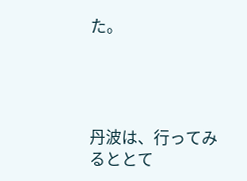た。




丹波は、行ってみるととて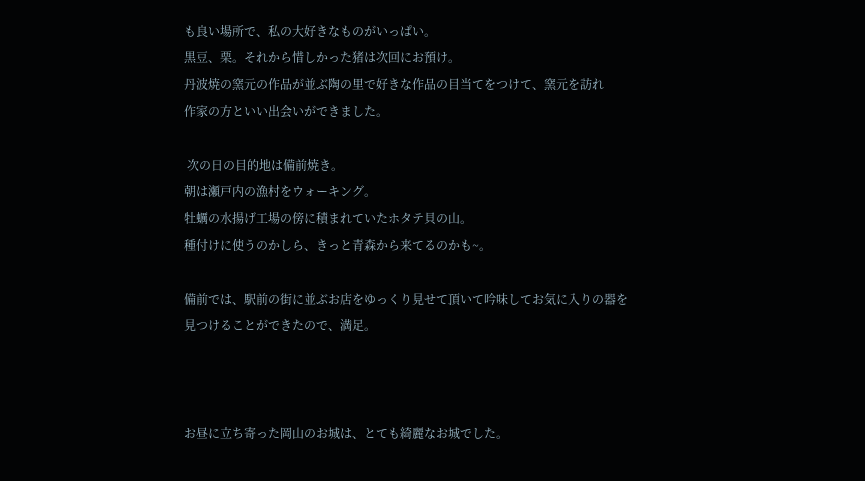も良い場所で、私の大好きなものがいっぱい。
黒豆、栗。それから惜しかった猪は次回にお預け。
丹波焼の窯元の作品が並ぶ陶の里で好きな作品の目当てをつけて、窯元を訪れ
作家の方といい出会いができました。

 次の日の目的地は備前焼き。
朝は瀬戸内の漁村をウォーキング。
牡蠣の水揚げ工場の傍に積まれていたホタテ貝の山。
種付けに使うのかしら、きっと青森から来てるのかも~。

備前では、駅前の街に並ぶお店をゆっくり見せて頂いて吟味してお気に入りの器を
見つけることができたので、満足。



お昼に立ち寄った岡山のお城は、とても綺麗なお城でした。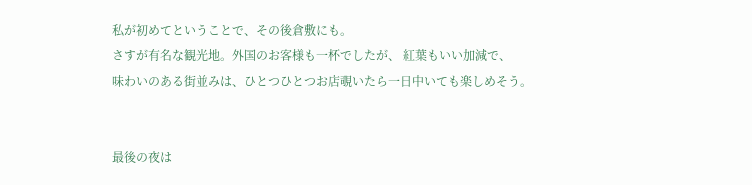私が初めてということで、その後倉敷にも。
さすが有名な観光地。外国のお客様も一杯でしたが、 紅葉もいい加減で、
味わいのある街並みは、ひとつひとつお店覗いたら一日中いても楽しめそう。


最後の夜は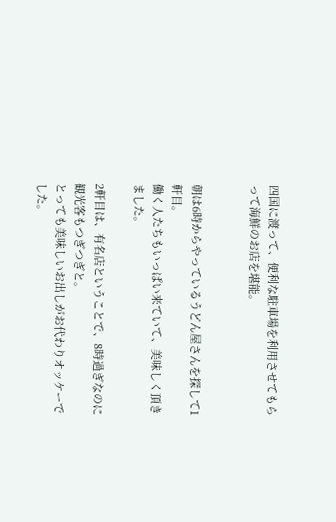四国に渡って、便利な駐車場を利用させてもらって海鮮のお店を堪能。


朝は6時からやっているうどん屋さんを探して1軒目。
働く人たちもいっぱい来ていて、美味しく頂きました。

2軒目は、有名店ということで、8時過ぎなのに観光客もつぎつぎと。
とっても美味しいお出しがお代わりオッケーでした。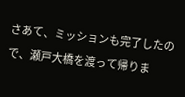さあて、ミッションも完了したので、瀬戸大橋を渡って帰りま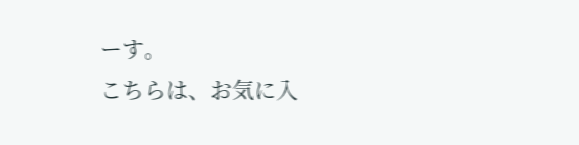ーす。
こちらは、お気に入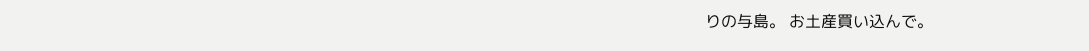りの与島。 お土産買い込んで。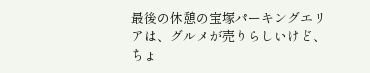最後の休憩の宝塚パーキングエリアは、グルメが売りらしいけど、
ちょ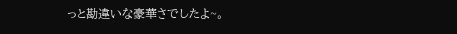っと勘違いな豪華さでしたよ~。